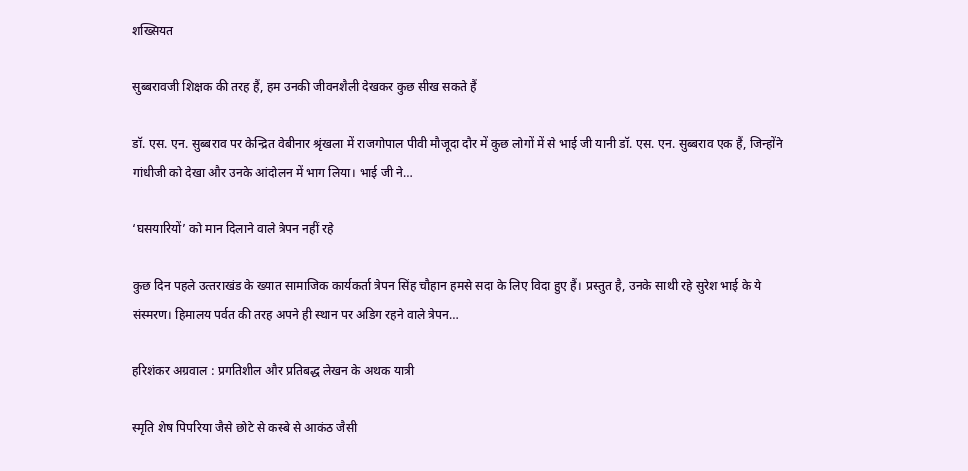शख्सियत

सुब्बरावजी शिक्षक की तरह हैं, हम उनकी जीवनशैली देखकर कुछ सीख सकते हैं

डॉ. एस. एन. सुब्बराव पर केन्द्रित वेबीनार श्रृंखला में राजगोपाल पीवी मौजूदा दौर में कुछ लोगों में से भाई जी यानी डॉ. एस. एन. सुब्बराव एक हैं, जिन्होंने गांधीजी को देखा और उनके आंदोलन में भाग लिया। भाई जी ने…

‘घसयारियों’ को मान दिलाने वाले त्रेपन नहीं रहे

कुछ दिन पहले उत्‍तराखंड के ख्‍यात सामाजिक कार्यकर्ता त्रेपन सिंह चौहान हमसे सदा के लिए विदा हुए हैं। प्रस्‍तुत है, उनके साथी रहे सुरेश भाई के ये संस्‍मरण। हिमालय पर्वत की तरह अपने ही स्थान पर अडिग रहने वाले त्रेपन…

हरिशंकर अग्रवाल : प्रगतिशील और प्रतिबद्ध लेखन के अथक यात्री

स्‍मृति शेष पिपरिया जैसे छोटे से कस्बे से आकंठ जैसी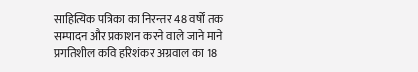साहित्यिक पत्रिका का निरन्तर 48 वर्षों तक सम्पादन और प्रकाशन करने वाले जाने माने प्रगतिशील कवि हरिशंकर अग्रवाल का 18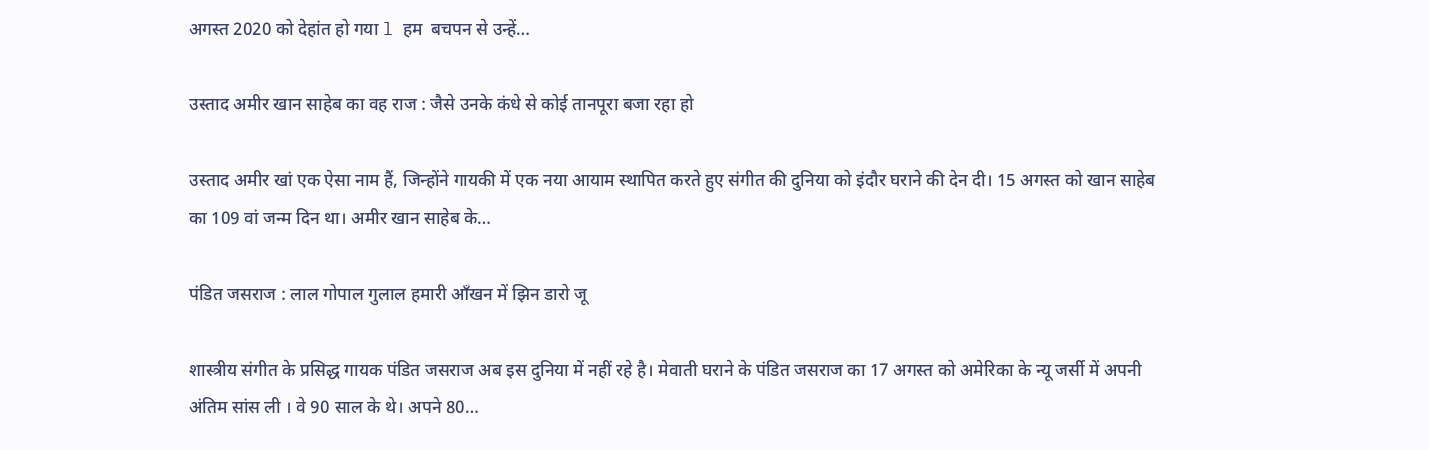अगस्त 2020 को देहांत हो गया l हम  बचपन से उन्हें…

उस्‍ताद अमीर खान साहेब का वह राज : जैसे उनके कंधे से कोई तानपूरा बजा रहा हो

उस्ताद अमीर खां एक ऐसा नाम हैं, जिन्होंने गायकी में एक नया आयाम स्थापित करते हुए संगीत की दुनिया को इंदौर घराने की देन दी। 15 अगस्त को खान साहेब का 109 वां जन्म दिन था। अमीर खान साहेब के…

पंडित जसराज : लाल गोपाल गुलाल हमारी आँखन में झिन डारो जू

शास्त्रीय संगीत के प्रसिद्ध गायक पंडित जसराज अब इस दुनिया में नहीं रहे है। मेवाती घराने के पंडित जसराज का 17 अगस्‍त को अमेरिका के न्यू जर्सी में अपनी अंतिम सांस ली । वे 90 साल के थे। अपने 80…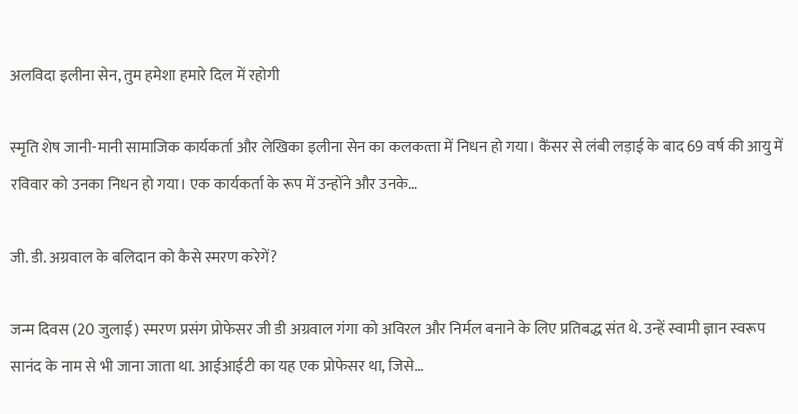अलविदा इलीना सेन, तुम हमेशा हमारे दिल में रहोगी

स्‍मृति शेष जानी-मानी सामाजिक कार्यकर्ता और लेखिका इलीना सेन का कलकत्‍ता में निधन हो गया। कैंसर से लंबी लड़ाई के बाद 69 वर्ष की आयु में रविवार को उनका निधन हो गया। एक कार्यकर्ता के रूप में उन्होंने और उनके…

जी. डी. अग्रवाल के बलिदान को कैसे स्मरण करेगें?

जन्म दिवस (20 जुलाई) स्मरण प्रसंग प्रोफेसर जी डी अग्रवाल गंगा को अविरल और निर्मल बनाने के लिए प्रतिबद्ध संत थे. उन्हें स्वामी ज्ञान स्वरूप सानंद के नाम से भी जाना जाता था. आईआईटी का यह एक प्रोफेसर था, जिसे…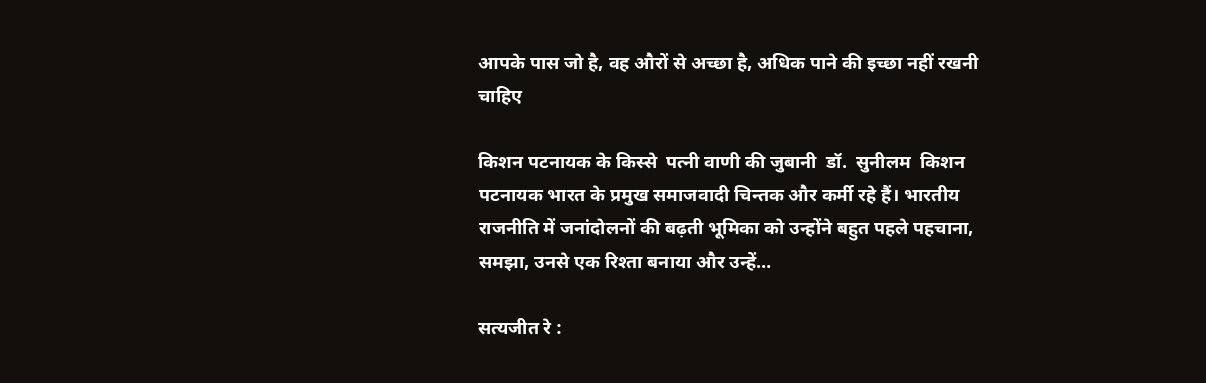आपके पास जो है, वह औरों से अच्छा है, अधिक पाने की इच्छा नहीं रखनी चाहिए

किशन पटनायक के किस्से  पत्नी वाणी की जुबानी  डॉ.  सुनीलम  किशन पटनायक भारत के प्रमुख समाजवादी चिन्तक और कर्मी रहे हैं। भारतीय राजनीति में जनांदोलनों की बढ़ती भूमिका को उन्होंने बहुत पहले पहचाना, समझा, उनसे एक रिश्ता बनाया और उन्हें…

सत्यजीत रे :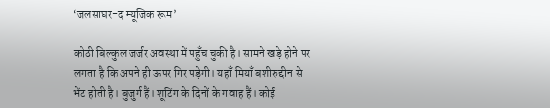‘जलसाघर-द म्यूजिक रूम’

कोठी बिल्कुल जर्जर अवस्था में पहुँच चुकी है। सामने खड़े होने पर लगता है कि अपने ही ऊपर गिर पड़ेगी। यहाँ मियाँ बशीरुद्दीन से भेंट होती है। बुजुर्ग हैं। शूटिंग के दिनों के गवाह हैं। कोई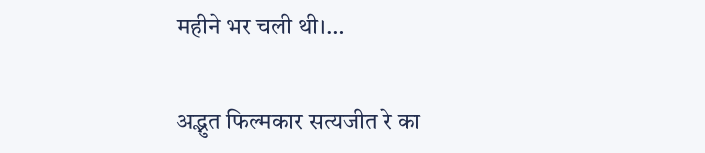महीने भर चली थी।…

अद्भुत फिल्मकार सत्यजीत रे का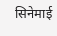सिनेमाई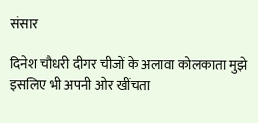संसार

दिनेश चौधरी दीगर चीजों के अलावा कोलकाता मुझे इसलिए भी अपनी ओर खींचता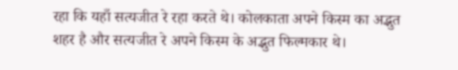रहा कि यहाँ सत्यजीत रे रहा करते थे। कोलकाता अपने किस्म का अद्भुत शहर है और सत्यजीत रे अपने किस्म के अद्भुत फिल्मकार थे।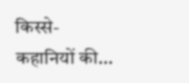किस्से- कहानियों की…